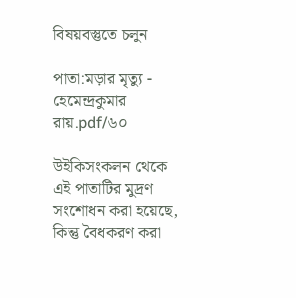বিষয়বস্তুতে চলুন

পাতা:মড়ার মৃত্যু - হেমেন্দ্রকুমার রায়.pdf/৬০

উইকিসংকলন থেকে
এই পাতাটির মুদ্রণ সংশোধন করা হয়েছে, কিন্তু বৈধকরণ করা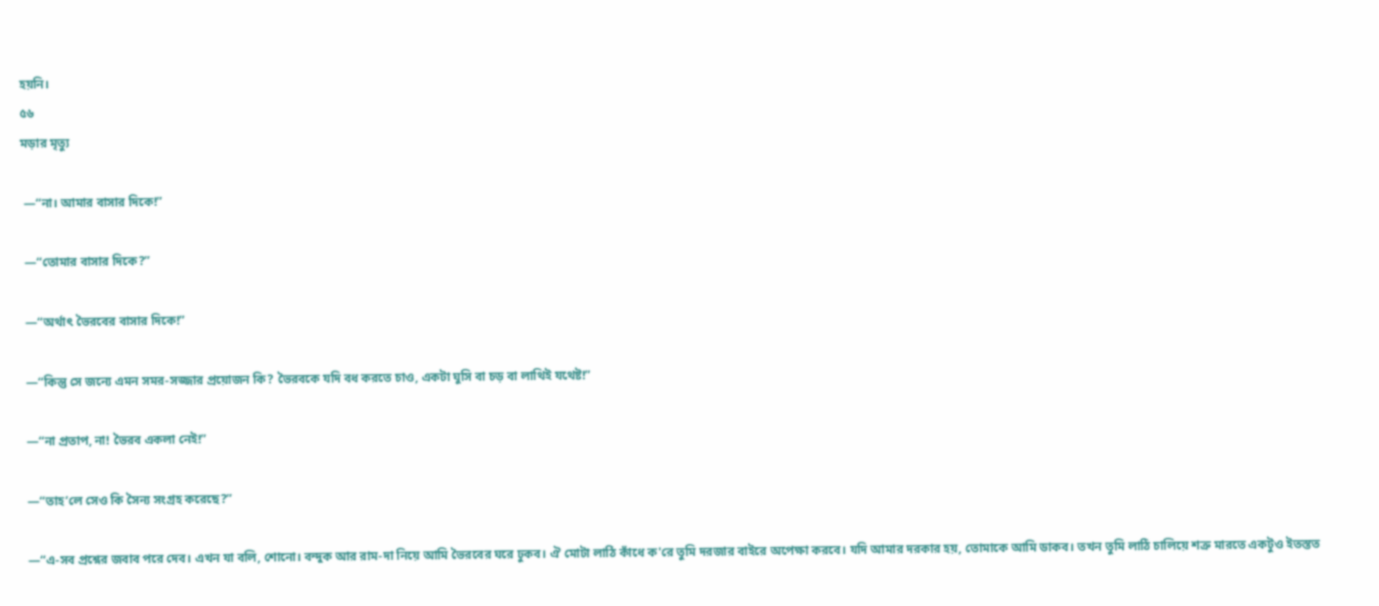হয়নি।
৫৬
মড়ার মৃত্যু

 —“না। আমার বাসার দিকে!”

 —“তোমার বাসার দিকে?”

 —“অর্থাৎ ভৈরবের বাসার দিকে!”

 —“কিন্তু সে জন্যে এমন সমর-সজ্জার প্রয়োজন কি? ভৈরবকে যদি বধ করতে চাও, একটা ঘুসি বা চড় বা লাথিই যথেষ্ট!”

 —“না প্রতাপ, না! ভৈরব একলা নেই!”

 —“তাহ’লে সেও কি সৈন্য সংগ্রহ করেছে?”

 —“এ-সব প্রশ্নের জবাব পরে দেব। এখন যা বলি, শোনো। বন্দুক আর রাম-দা নিয়ে আমি ভৈরবের ঘরে ঢুকব। ঐ মোটা লাঠি কাঁধে ক'রে তুমি দরজার বাইরে অপেক্ষা করবে। যদি আমার দরকার হয়, তোমাকে আমি ডাকব। তখন তুমি লাঠি চালিয়ে শত্রু মারতে একটুও ইতস্তত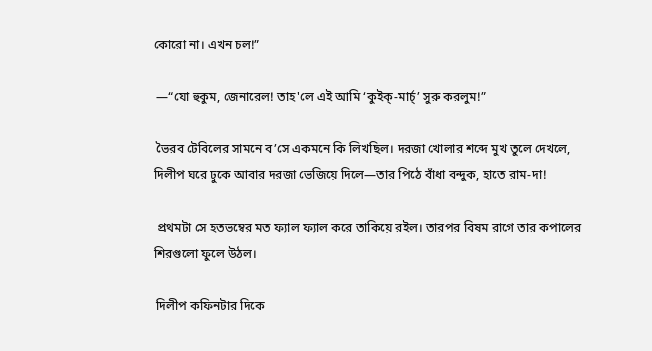কোরো না। এখন চল!”

 —“যো হুকুম, জেনারেল! তাহ'লে এই আমি ‘কুইক্‌-মার্চ্’ সুরু করলুম!”

 ভৈরব টেবিলের সামনে ব’সে একমনে কি লিখছিল। দরজা খোলার শব্দে মুখ তুলে দেখলে, দিলীপ ঘরে ঢুকে আবার দরজা ভেজিয়ে দিলে—তার পিঠে বাঁধা বন্দুক, হাতে রাম-দা!

 প্রথমটা সে হতভম্বের মত ফ্যাল ফ্যাল করে তাকিয়ে রইল। তারপর বিষম রাগে তার কপালের শিরগুলো ফুলে উঠল।

 দিলীপ কফিনটার দিকে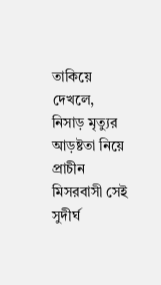তাকিয়ে দেখলে, নিসাড় মৃত্যুর আড়ষ্টতা নিয়ে প্রাচীন মিসরবাসী সেই সুদীর্ঘ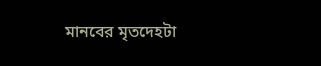মানবের মৃতদেহটা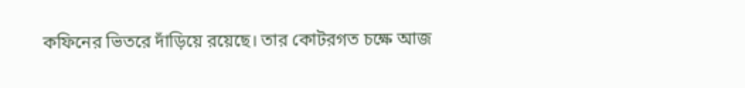কফিনের ভিতরে দাঁড়িয়ে রয়েছে। তার কোটরগত চক্ষে আজ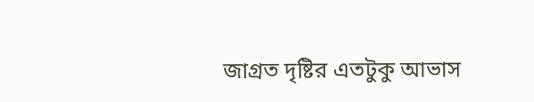জাগ্রত দৃষ্টির এতটুকু আভাস